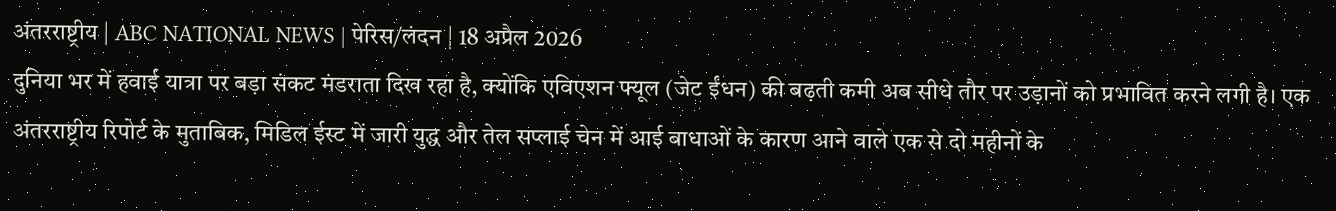अंतरराष्ट्रीय | ABC NATIONAL NEWS | पेरिस/लंदन | 18 अप्रैल 2026
दुनिया भर में हवाई यात्रा पर बड़ा संकट मंडराता दिख रहा है, क्योंकि एविएशन फ्यूल (जेट ईंधन) की बढ़ती कमी अब सीधे तौर पर उड़ानों को प्रभावित करने लगी है। एक अंतरराष्ट्रीय रिपोर्ट के मुताबिक, मिडिल ईस्ट में जारी युद्ध और तेल सप्लाई चेन में आई बाधाओं के कारण आने वाले एक से दो महीनों के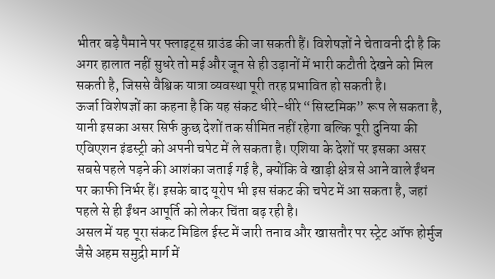भीतर बड़े पैमाने पर फ्लाइट्स ग्राउंड की जा सकती हैं। विशेषज्ञों ने चेतावनी दी है कि अगर हालात नहीं सुधरे तो मई और जून से ही उड़ानों में भारी कटौती देखने को मिल सकती है, जिससे वैश्विक यात्रा व्यवस्था पूरी तरह प्रभावित हो सकती है।
ऊर्जा विशेषज्ञों का कहना है कि यह संकट धीरे-धीरे “सिस्टमिक” रूप ले सकता है, यानी इसका असर सिर्फ कुछ देशों तक सीमित नहीं रहेगा बल्कि पूरी दुनिया की एविएशन इंडस्ट्री को अपनी चपेट में ले सकता है। एशिया के देशों पर इसका असर सबसे पहले पड़ने की आशंका जताई गई है, क्योंकि वे खाड़ी क्षेत्र से आने वाले ईंधन पर काफी निर्भर हैं। इसके बाद यूरोप भी इस संकट की चपेट में आ सकता है, जहां पहले से ही ईंधन आपूर्ति को लेकर चिंता बढ़ रही है।
असल में यह पूरा संकट मिडिल ईस्ट में जारी तनाव और खासतौर पर स्ट्रेट ऑफ होर्मुज जैसे अहम समुद्री मार्ग में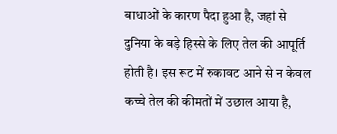बाधाओं के कारण पैदा हुआ है, जहां से दुनिया के बड़े हिस्से के लिए तेल की आपूर्ति होती है। इस रूट में रुकावट आने से न केवल कच्चे तेल की कीमतों में उछाल आया है,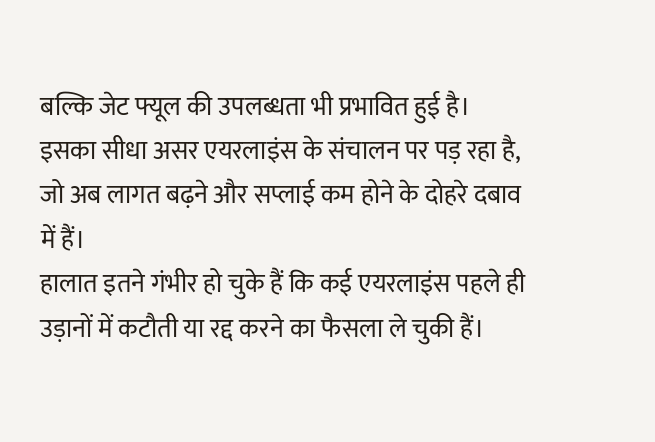बल्कि जेट फ्यूल की उपलब्धता भी प्रभावित हुई है। इसका सीधा असर एयरलाइंस के संचालन पर पड़ रहा है, जो अब लागत बढ़ने और सप्लाई कम होने के दोहरे दबाव में हैं।
हालात इतने गंभीर हो चुके हैं कि कई एयरलाइंस पहले ही उड़ानों में कटौती या रद्द करने का फैसला ले चुकी हैं।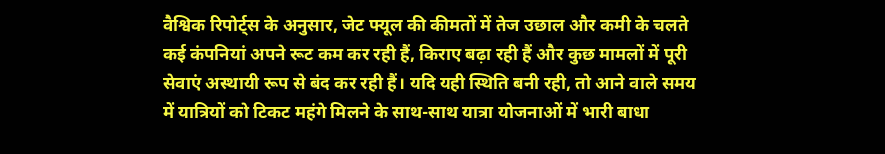वैश्विक रिपोर्ट्स के अनुसार, जेट फ्यूल की कीमतों में तेज उछाल और कमी के चलते कई कंपनियां अपने रूट कम कर रही हैं, किराए बढ़ा रही हैं और कुछ मामलों में पूरी सेवाएं अस्थायी रूप से बंद कर रही हैं। यदि यही स्थिति बनी रही, तो आने वाले समय में यात्रियों को टिकट महंगे मिलने के साथ-साथ यात्रा योजनाओं में भारी बाधा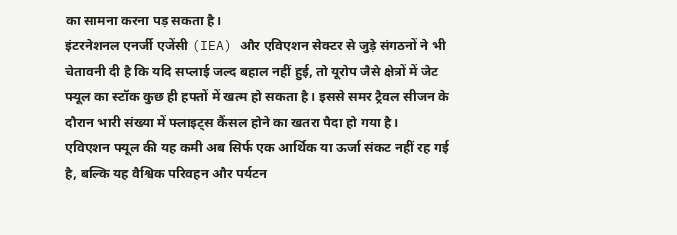का सामना करना पड़ सकता है।
इंटरनेशनल एनर्जी एजेंसी (IEA) और एविएशन सेक्टर से जुड़े संगठनों ने भी चेतावनी दी है कि यदि सप्लाई जल्द बहाल नहीं हुई, तो यूरोप जैसे क्षेत्रों में जेट फ्यूल का स्टॉक कुछ ही हफ्तों में खत्म हो सकता है। इससे समर ट्रैवल सीजन के दौरान भारी संख्या में फ्लाइट्स कैंसल होने का खतरा पैदा हो गया है।
एविएशन फ्यूल की यह कमी अब सिर्फ एक आर्थिक या ऊर्जा संकट नहीं रह गई है, बल्कि यह वैश्विक परिवहन और पर्यटन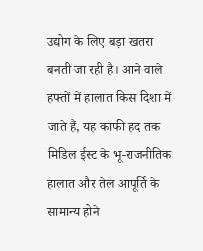उद्योग के लिए बड़ा खतरा बनती जा रही है। आने वाले हफ्तों में हालात किस दिशा में जाते हैं, यह काफी हद तक मिडिल ईस्ट के भू-राजनीतिक हालात और तेल आपूर्ति के सामान्य होने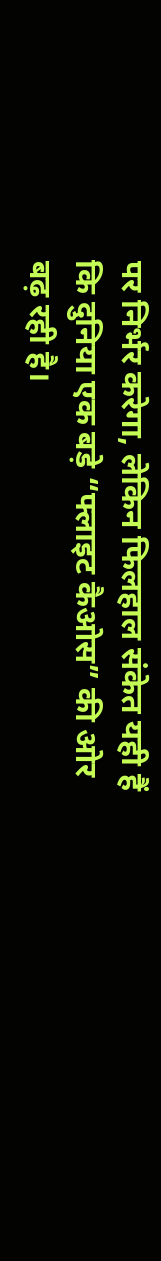पर निर्भर करेगा, लेकिन फिलहाल संकेत यही हैं कि दुनिया एक बड़े “फ्लाइट कैओस” की ओर बढ़ रही है।